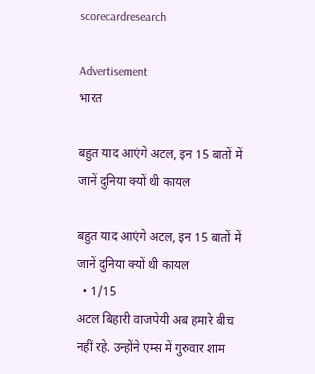scorecardresearch

Advertisement
भारत

बहुत याद आएंगे अटल, इन 15 बातों में जानें दुनिया क्यों थी कायल

बहुत याद आएंगे अटल, इन 15 बातों में जानें दुनिया क्यों थी कायल
  • 1/15
अटल बिहारी वाजपेयी अब हमारे बीच नहीं रहे. उन्होंने एम्स में गुरुवार शाम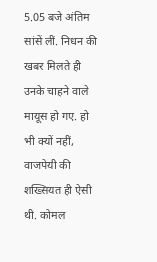5.05 बजे अंतिम सांसें लीं. निधन की खबर मिलते ही उनके चाहने वाले मायूस हो गए. हो भी क्यों नहीं, वाजपेयी की शख्सियत ही ऐसी थी. कोमल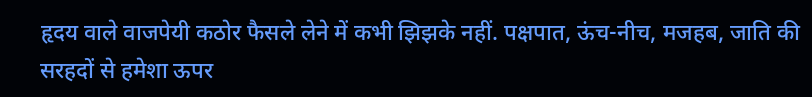हृदय वाले वाजपेयी कठोर फैसले लेने में कभी झिझके नहीं. पक्षपात, ऊंच-नीच, मजहब, जाति की सरहदों से हमेशा ऊपर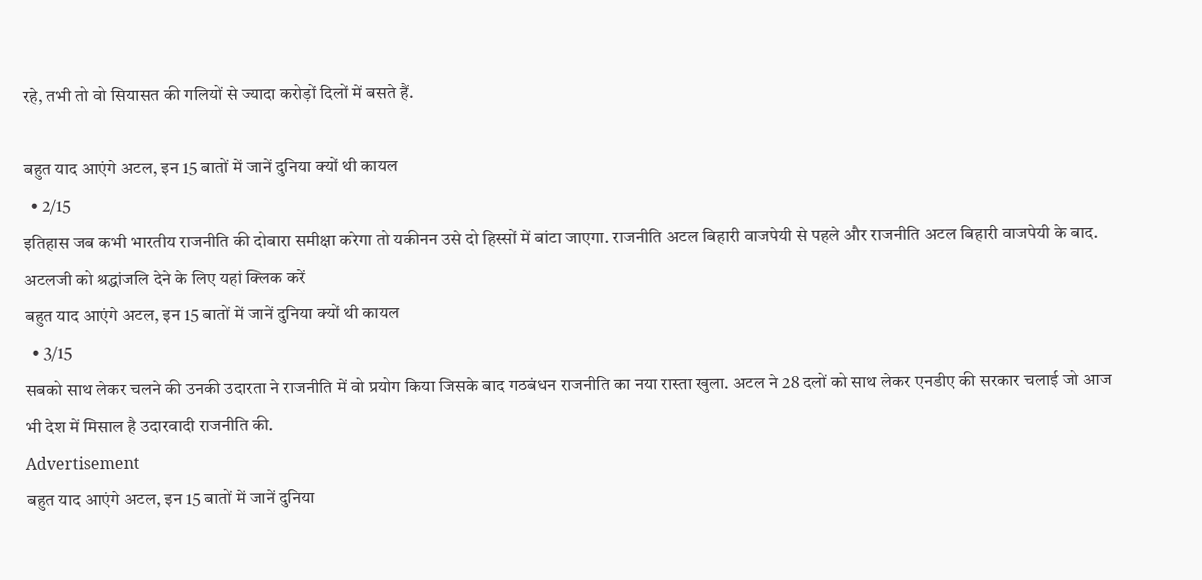रहे, तभी तो वो सियासत की गलियों से ज्यादा करोड़ों दिलों में बसते हैं.

बहुत याद आएंगे अटल, इन 15 बातों में जानें दुनिया क्यों थी कायल
  • 2/15
इतिहास जब कभी भारतीय राजनीति की दोबारा समीक्षा करेगा तो यकीनन उसे दो हिस्सों में बांटा जाएगा. राजनीति अटल बिहारी वाजपेयी से पहले और राजनीति अटल बिहारी वाजपेयी के बाद. अटलजी को श्रद्धांजलि देने के लिए यहां क्लिक करें
बहुत याद आएंगे अटल, इन 15 बातों में जानें दुनिया क्यों थी कायल
  • 3/15
सबको साथ लेकर चलने की उनकी उदारता ने राजनीति में वो प्रयोग किया जिसके बाद गठबंधन राजनीति का नया रास्ता खुला. अटल ने 28 दलों को साथ लेकर एनडीए की सरकार चलाई जो आज भी देश में मिसाल है उदारवादी राजनीति की.
Advertisement
बहुत याद आएंगे अटल, इन 15 बातों में जानें दुनिया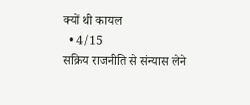क्यों थी कायल
  • 4/15
सक्रिय राजनीति से संन्यास लेने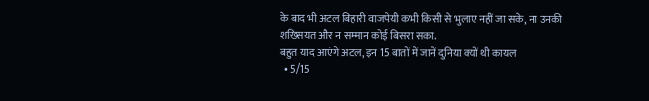के बाद भी अटल बिहारी वाजपेयी कभी किसी से भुलाए नहीं जा सके, ना उनकी शख्सियत और न सम्मान कोई बिसरा सका.
बहुत याद आएंगे अटल, इन 15 बातों में जानें दुनिया क्यों थी कायल
  • 5/15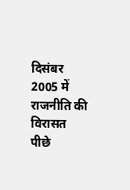दिसंबर 2005 में राजनीति की विरासत पीछे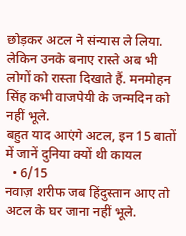छोड़कर अटल ने संन्यास ले लिया. लेकिन उनके बनाए रास्ते अब भी लोगों को रास्ता दिखाते हैं. मनमोहन सिंह कभी वाजपेयी के जन्मदिन को नहीं भूले.
बहुत याद आएंगे अटल, इन 15 बातों में जानें दुनिया क्यों थी कायल
  • 6/15
नवाज़ शरीफ जब हिंदुस्तान आए तो अटल के घर जाना नहीं भूले.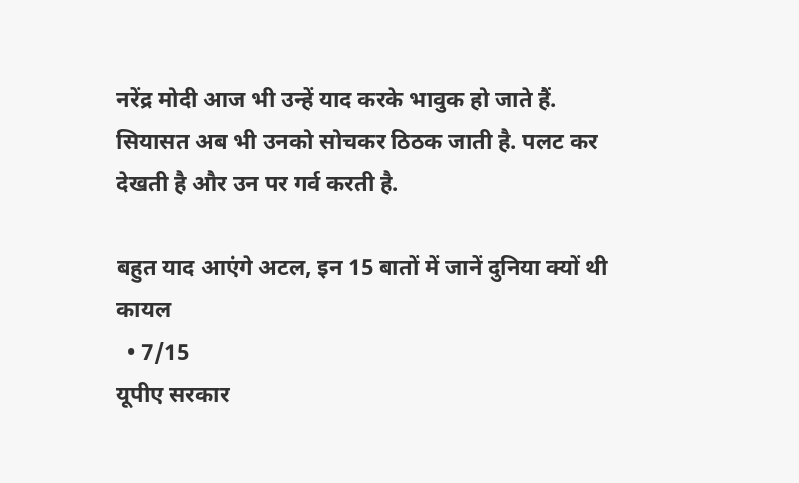नरेंद्र मोदी आज भी उन्हें याद करके भावुक हो जाते हैं. सियासत अब भी उनको सोचकर ठिठक जाती है. पलट कर देखती है और उन पर गर्व करती है.

बहुत याद आएंगे अटल, इन 15 बातों में जानें दुनिया क्यों थी कायल
  • 7/15
यूपीए सरकार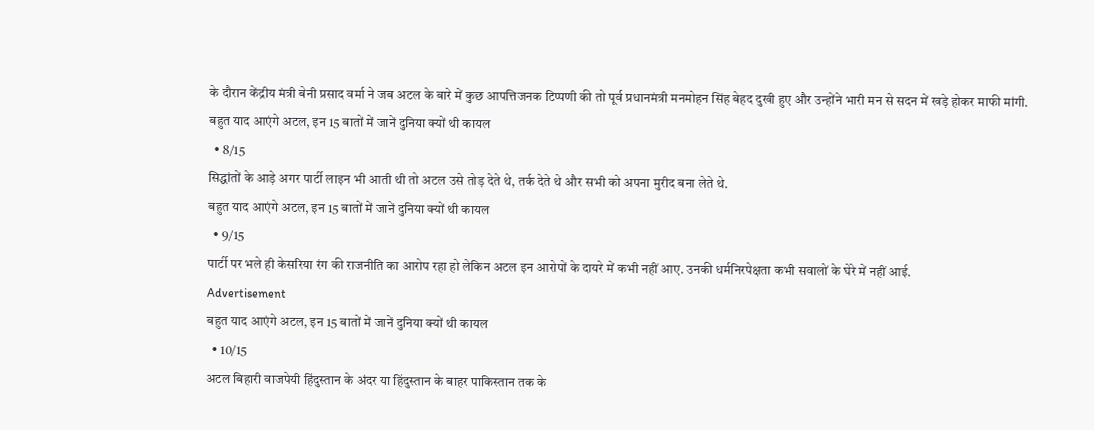के दौरान केंद्रीय मंत्री बेनी प्रसाद वर्मा ने जब अटल के बारे में कुछ आपत्तिजनक टिप्पणी की तो पूर्व प्रधानमंत्री मनमोहन सिंह बेहद दुखी हुए और उन्होंने भारी मन से सदन में खड़े होकर माफी मांगी.
बहुत याद आएंगे अटल, इन 15 बातों में जानें दुनिया क्यों थी कायल
  • 8/15
सिद्धांतों के आड़े अगर पार्टी लाइन भी आती थी तो अटल उसे तोड़ देते थे, तर्क देते थे और सभी को अपना मुरीद बना लेते थे.
बहुत याद आएंगे अटल, इन 15 बातों में जानें दुनिया क्यों थी कायल
  • 9/15
पार्टी पर भले ही केसरिया रंग की राजनीति का आरोप रहा हो लेकिन अटल इन आरोपों के दायरे में कभी नहीं आए. उनकी धर्मनिरपेक्षता कभी सवालों के घेरे में नहीं आई.
Advertisement
बहुत याद आएंगे अटल, इन 15 बातों में जानें दुनिया क्यों थी कायल
  • 10/15
अटल बिहारी वाजपेयी हिंदुस्तान के अंदर या हिंदुस्तान के बाहर पाकिस्तान तक के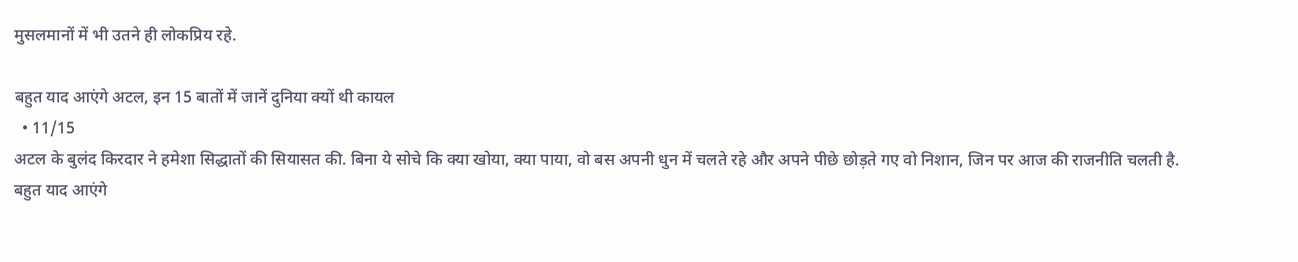मुसलमानों में भी उतने ही लोकप्रिय रहे.

बहुत याद आएंगे अटल, इन 15 बातों में जानें दुनिया क्यों थी कायल
  • 11/15
अटल के बुलंद किरदार ने हमेशा सिद्धातों की सियासत की. बिना ये सोचे कि क्या खोया, क्या पाया, वो बस अपनी धुन में चलते रहे और अपने पीछे छोड़ते गए वो निशान, जिन पर आज की राजनीति चलती है.
बहुत याद आएंगे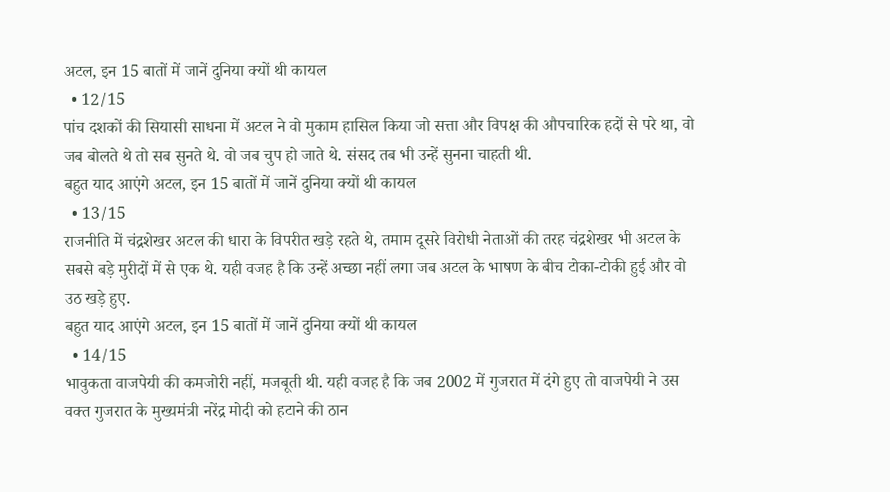अटल, इन 15 बातों में जानें दुनिया क्यों थी कायल
  • 12/15
पांच दशकों की सियासी साधना में अटल ने वो मुकाम हासिल किया जो सत्ता और विपक्ष की औपचारिक हदों से परे था, वो जब बोलते थे तो सब सुनते थे. वो जब चुप हो जाते थे. संसद तब भी उन्हें सुनना चाहती थी.
बहुत याद आएंगे अटल, इन 15 बातों में जानें दुनिया क्यों थी कायल
  • 13/15
राजनीति में चंद्रशेखर अटल की धारा के विपरीत खड़े रहते थे, तमाम दूसरे विरोधी नेताओं की तरह चंद्रशेखर भी अटल के सबसे बड़े मुरीदों में से एक थे. यही वजह है कि उन्हें अच्छा नहीं लगा जब अटल के भाषण के बीच टोका-टोकी हुई और वो उठ खड़े हुए.
बहुत याद आएंगे अटल, इन 15 बातों में जानें दुनिया क्यों थी कायल
  • 14/15
भावुकता वाजपेयी की कमजोरी नहीं, मजबूती थी. यही वजह है कि जब 2002 में गुजरात में दंगे हुए तो वाजपेयी ने उस वक्त गुजरात के मुख्यमंत्री नरेंद्र मोदी को हटाने की ठान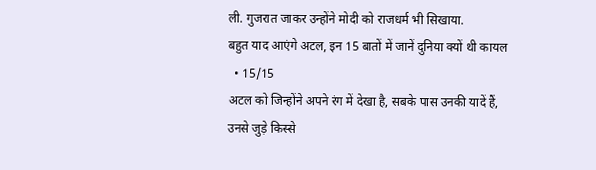ली. गुजरात जाकर उन्होंने मोदी को राजधर्म भी सिखाया.
बहुत याद आएंगे अटल, इन 15 बातों में जानें दुनिया क्यों थी कायल
  • 15/15
अटल को जिन्होंने अपने रंग में देखा है, सबके पास उनकी यादें हैं, उनसे जुड़े किस्से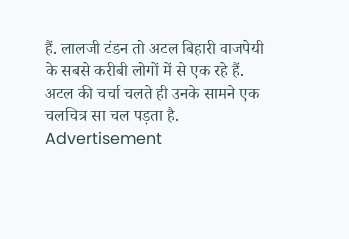हैं. लालजी टंडन तो अटल बिहारी वाजपेयी के सबसे करीबी लोगों में से एक रहे हैं. अटल की चर्चा चलते ही उनके सामने एक चलचित्र सा चल पड़ता है.
Advertisement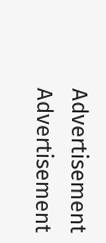Advertisement
Advertisement